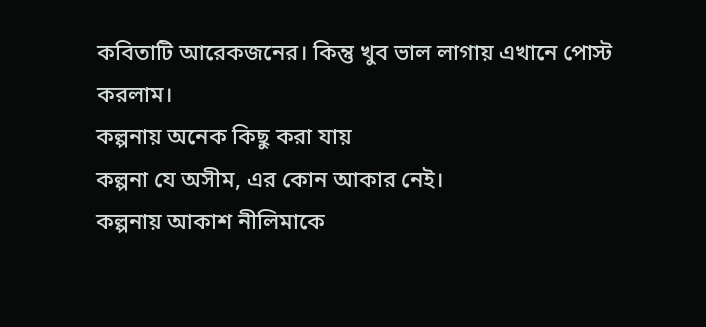কবিতাটি আরেকজনের। কিন্তু খুব ভাল লাগায় এখানে পোস্ট করলাম।
কল্পনায় অনেক কিছু করা যায়
কল্পনা যে অসীম, এর কোন আকার নেই।
কল্পনায় আকাশ নীলিমাকে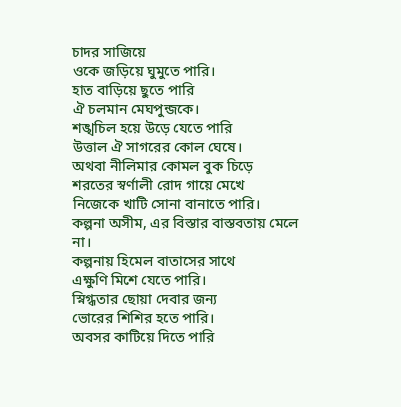চাদর সাজিয়ে
ওকে জড়িয়ে ঘুমুতে পারি।
হাত বাড়িয়ে ছুতে পারি
ঐ চলমান মেঘপুন্জকে।
শঙ্খচিল হয়ে উড়ে যেতে পারি
উত্তাল ঐ সাগরের কোল ঘেষে।
অথবা নীলিমার কোমল বুক চিড়ে
শরতের স্বর্ণালী রোদ গায়ে মেখে
নিজেকে খাটি সোনা বানাতে পারি।
কল্পনা অসীম, এর বিস্তার বাস্তবতায় মেলে না।
কল্পনায় হিমেল বাতাসের সাথে
এক্ষুণি মিশে যেতে পারি।
স্নিগ্ধতার ছোয়া দেবার জন্য
ভোরের শিশির হতে পারি।
অবসর কাটিয়ে দিতে পারি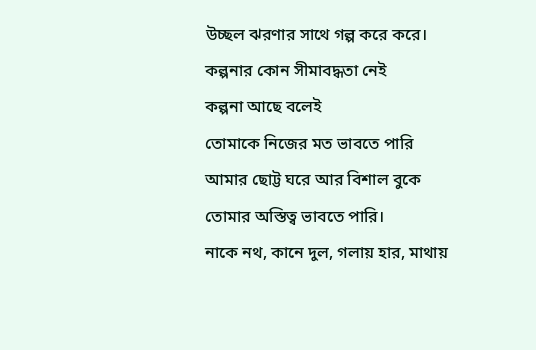উচ্ছল ঝরণার সাথে গল্প করে করে।
কল্পনার কোন সীমাবদ্ধতা নেই
কল্পনা আছে বলেই
তোমাকে নিজের মত ভাবতে পারি
আমার ছোট্ট ঘরে আর বিশাল বুকে
তোমার অস্তিত্ব ভাবতে পারি।
নাকে নথ, কানে দুল, গলায় হার, মাথায়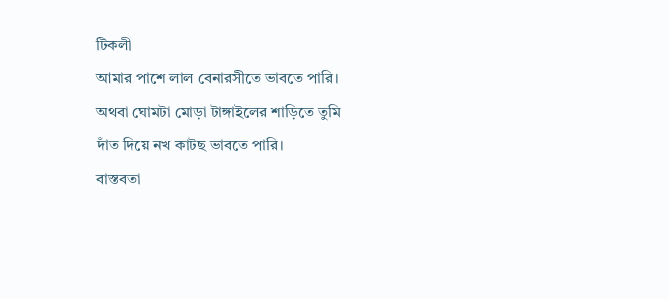টিকলী
আমার পাশে লাল বেনারসীতে ভাবতে পারি।
অথবা ঘোমটা মোড়া টাঙ্গাইলের শাড়িতে তুমি
দাঁত দিয়ে নখ কাটছ ভাবতে পারি।
বাস্তবতা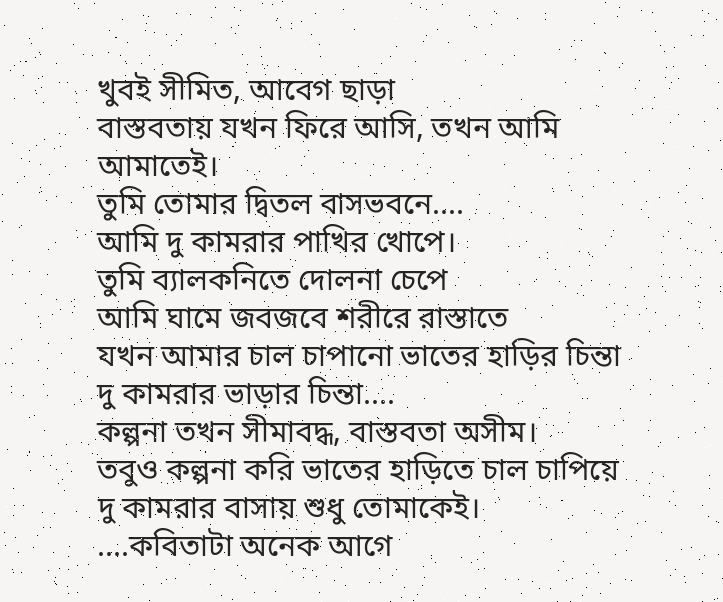খুবই সীমিত, আবেগ ছাড়া
বাস্তবতায় যখন ফিরে আসি, তখন আমি আমাতেই।
তুমি তোমার দ্বিতল বাসভবনে....
আমি দু কামরার পাখির খোপে।
তুমি ব্যালকনিতে দোলনা চেপে
আমি ঘামে জবজবে শরীরে রাস্তাতে
যখন আমার চাল চাপানো ভাতের হাড়ির চিন্তা
দু কামরার ভাড়ার চিন্তা....
কল্পনা তখন সীমাবদ্ধ, বাস্তবতা অসীম।
তবুও কল্পনা করি ভাতের হাড়িতে চাল চাপিয়ে
দু কামরার বাসায় শুধু তোমাকেই।
....কবিতাটা অনেক আগে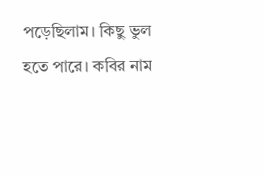পড়েছিলাম। কিছু ভুল হতে পারে। কবির নাম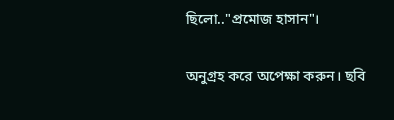ছিলো.."প্রমোজ হাসান"।

অনুগ্রহ করে অপেক্ষা করুন। ছবি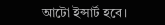আটো ইন্সার্ট হবে।